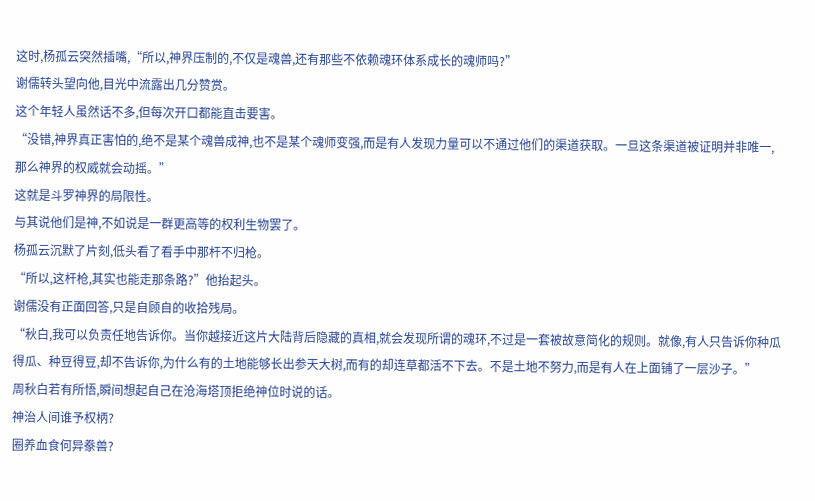这时,杨孤云突然插嘴,“所以,神界压制的,不仅是魂兽,还有那些不依赖魂环体系成长的魂师吗?”
谢儒转头望向他,目光中流露出几分赞赏。
这个年轻人虽然话不多,但每次开口都能直击要害。
“没错,神界真正害怕的,绝不是某个魂兽成神,也不是某个魂师变强,而是有人发现力量可以不通过他们的渠道获取。一旦这条渠道被证明并非唯一,那么神界的权威就会动摇。”
这就是斗罗神界的局限性。
与其说他们是神,不如说是一群更高等的权利生物罢了。
杨孤云沉默了片刻,低头看了看手中那杆不归枪。
“所以,这杆枪,其实也能走那条路?”他抬起头。
谢儒没有正面回答,只是自顾自的收拾残局。
“秋白,我可以负责任地告诉你。当你越接近这片大陆背后隐藏的真相,就会发现所谓的魂环,不过是一套被故意简化的规则。就像,有人只告诉你种瓜得瓜、种豆得豆,却不告诉你,为什么有的土地能够长出参天大树,而有的却连草都活不下去。不是土地不努力,而是有人在上面铺了一层沙子。”
周秋白若有所悟,瞬间想起自己在沧海塔顶拒绝神位时说的话。
神治人间谁予权柄?
圈养血食何异豢兽?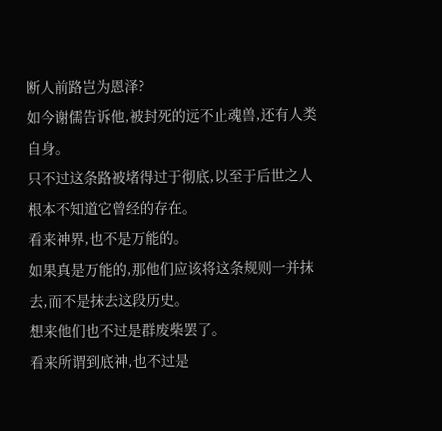断人前路岂为恩泽?
如今谢儒告诉他,被封死的远不止魂兽,还有人类自身。
只不过这条路被堵得过于彻底,以至于后世之人根本不知道它曾经的存在。
看来神界,也不是万能的。
如果真是万能的,那他们应该将这条规则一并抹去,而不是抹去这段历史。
想来他们也不过是群废柴罢了。
看来所谓到底神,也不过是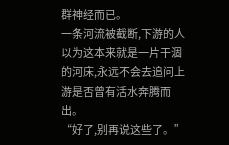群神经而已。
一条河流被截断,下游的人以为这本来就是一片干涸的河床,永远不会去追问上游是否曾有活水奔腾而出。
“好了,别再说这些了。”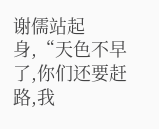谢儒站起身,“天色不早了,你们还要赶路,我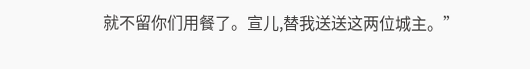就不留你们用餐了。宣儿,替我送送这两位城主。”